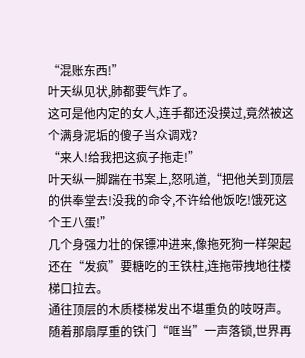“混账东西!”
叶天纵见状,肺都要气炸了。
这可是他内定的女人,连手都还没摸过,竟然被这个满身泥垢的傻子当众调戏?
“来人!给我把这疯子拖走!”
叶天纵一脚踹在书案上,怒吼道,“把他关到顶层的供奉堂去!没我的命令,不许给他饭吃!饿死这个王八蛋!”
几个身强力壮的保镖冲进来,像拖死狗一样架起还在“发疯”要糖吃的王铁柱,连拖带拽地往楼梯口拉去。
通往顶层的木质楼梯发出不堪重负的吱呀声。
随着那扇厚重的铁门“哐当”一声落锁,世界再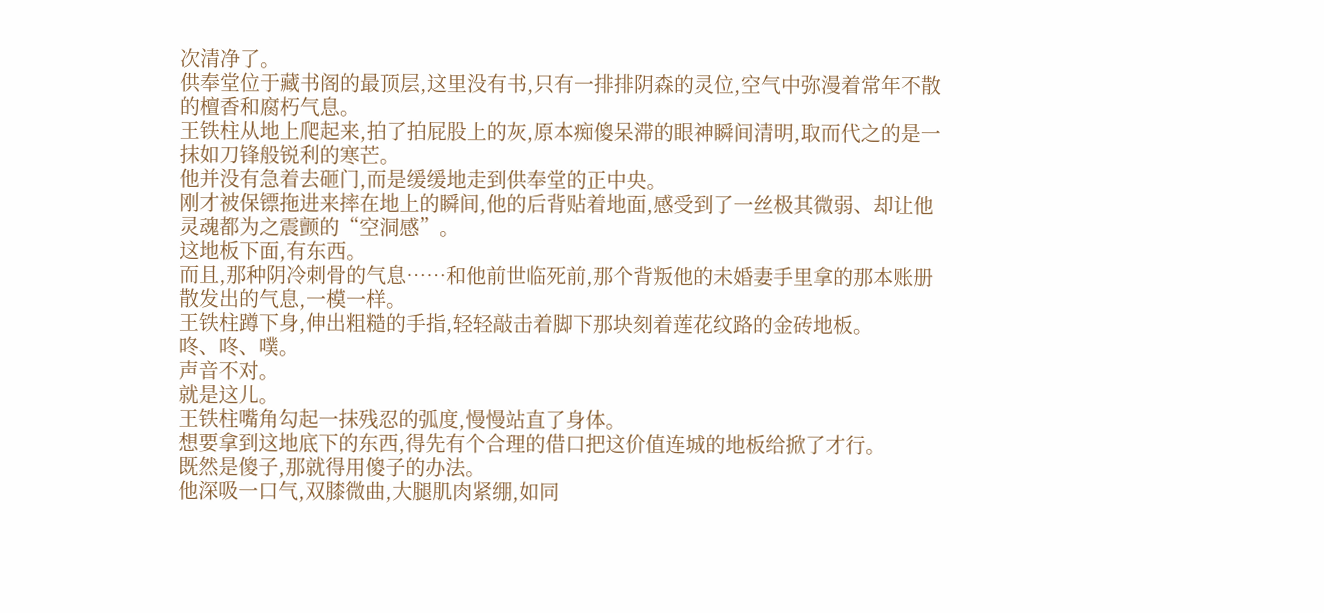次清净了。
供奉堂位于藏书阁的最顶层,这里没有书,只有一排排阴森的灵位,空气中弥漫着常年不散的檀香和腐朽气息。
王铁柱从地上爬起来,拍了拍屁股上的灰,原本痴傻呆滞的眼神瞬间清明,取而代之的是一抹如刀锋般锐利的寒芒。
他并没有急着去砸门,而是缓缓地走到供奉堂的正中央。
刚才被保镖拖进来摔在地上的瞬间,他的后背贴着地面,感受到了一丝极其微弱、却让他灵魂都为之震颤的“空洞感”。
这地板下面,有东西。
而且,那种阴冷刺骨的气息……和他前世临死前,那个背叛他的未婚妻手里拿的那本账册散发出的气息,一模一样。
王铁柱蹲下身,伸出粗糙的手指,轻轻敲击着脚下那块刻着莲花纹路的金砖地板。
咚、咚、噗。
声音不对。
就是这儿。
王铁柱嘴角勾起一抹残忍的弧度,慢慢站直了身体。
想要拿到这地底下的东西,得先有个合理的借口把这价值连城的地板给掀了才行。
既然是傻子,那就得用傻子的办法。
他深吸一口气,双膝微曲,大腿肌肉紧绷,如同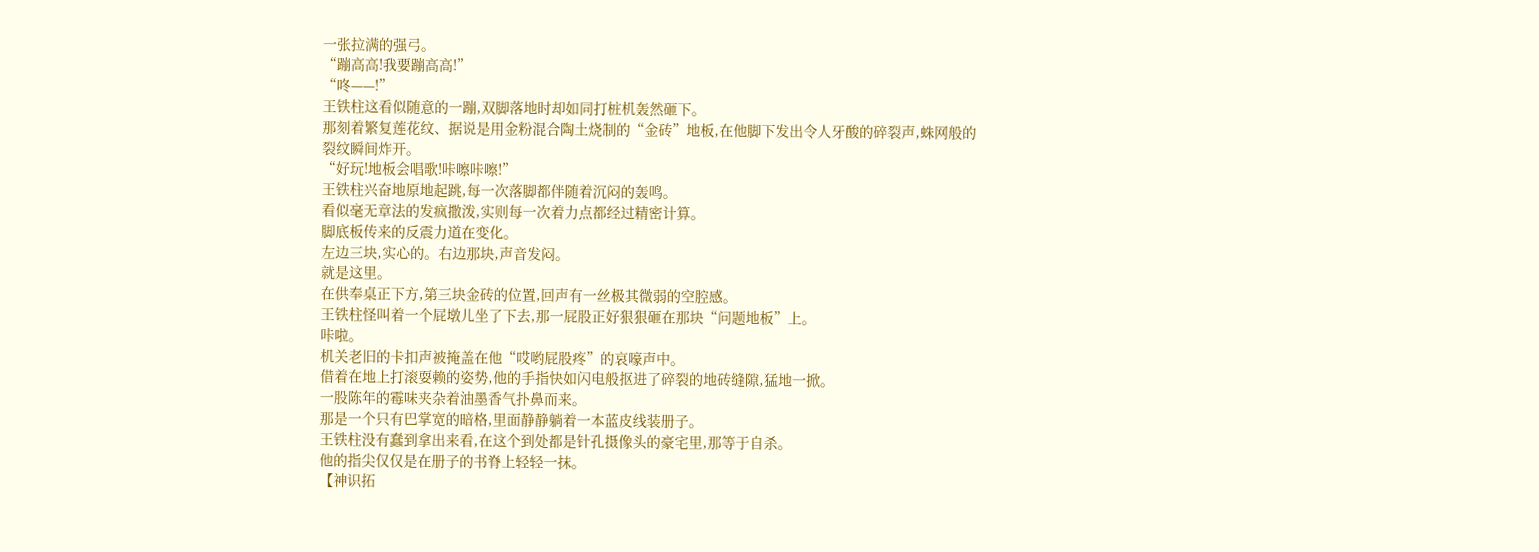一张拉满的强弓。
“蹦高高!我要蹦高高!”
“咚——!”
王铁柱这看似随意的一蹦,双脚落地时却如同打桩机轰然砸下。
那刻着繁复莲花纹、据说是用金粉混合陶土烧制的“金砖”地板,在他脚下发出令人牙酸的碎裂声,蛛网般的裂纹瞬间炸开。
“好玩!地板会唱歌!咔嚓咔嚓!”
王铁柱兴奋地原地起跳,每一次落脚都伴随着沉闷的轰鸣。
看似毫无章法的发疯撒泼,实则每一次着力点都经过精密计算。
脚底板传来的反震力道在变化。
左边三块,实心的。右边那块,声音发闷。
就是这里。
在供奉桌正下方,第三块金砖的位置,回声有一丝极其微弱的空腔感。
王铁柱怪叫着一个屁墩儿坐了下去,那一屁股正好狠狠砸在那块“问题地板”上。
咔啦。
机关老旧的卡扣声被掩盖在他“哎哟屁股疼”的哀嚎声中。
借着在地上打滚耍赖的姿势,他的手指快如闪电般抠进了碎裂的地砖缝隙,猛地一掀。
一股陈年的霉味夹杂着油墨香气扑鼻而来。
那是一个只有巴掌宽的暗格,里面静静躺着一本蓝皮线装册子。
王铁柱没有蠢到拿出来看,在这个到处都是针孔摄像头的豪宅里,那等于自杀。
他的指尖仅仅是在册子的书脊上轻轻一抹。
【神识拓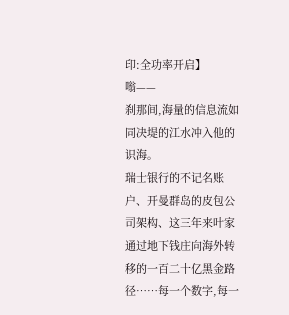印:全功率开启】
嗡——
刹那间,海量的信息流如同决堤的江水冲入他的识海。
瑞士银行的不记名账户、开曼群岛的皮包公司架构、这三年来叶家通过地下钱庄向海外转移的一百二十亿黑金路径……每一个数字,每一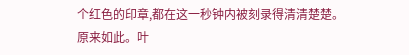个红色的印章,都在这一秒钟内被刻录得清清楚楚。
原来如此。叶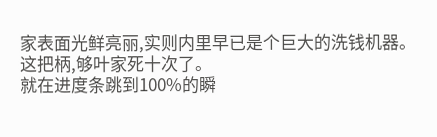家表面光鲜亮丽,实则内里早已是个巨大的洗钱机器。
这把柄,够叶家死十次了。
就在进度条跳到100%的瞬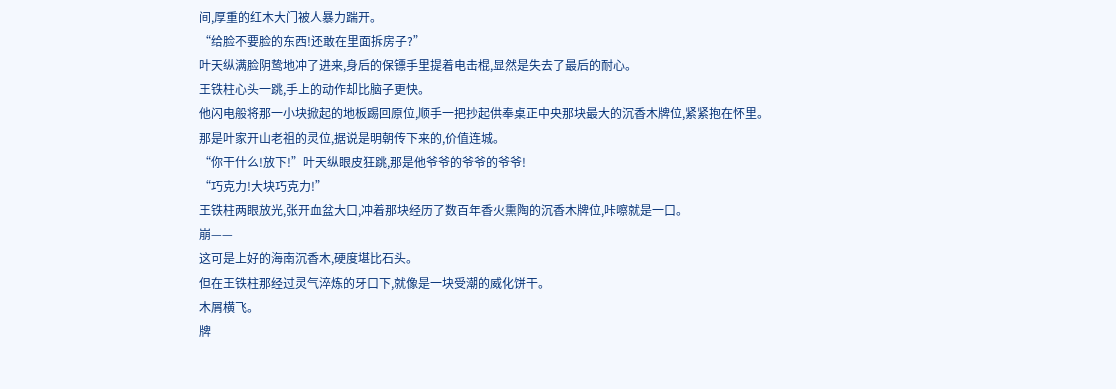间,厚重的红木大门被人暴力踹开。
“给脸不要脸的东西!还敢在里面拆房子?”
叶天纵满脸阴鸷地冲了进来,身后的保镖手里提着电击棍,显然是失去了最后的耐心。
王铁柱心头一跳,手上的动作却比脑子更快。
他闪电般将那一小块掀起的地板踢回原位,顺手一把抄起供奉桌正中央那块最大的沉香木牌位,紧紧抱在怀里。
那是叶家开山老祖的灵位,据说是明朝传下来的,价值连城。
“你干什么!放下!”叶天纵眼皮狂跳,那是他爷爷的爷爷的爷爷!
“巧克力!大块巧克力!”
王铁柱两眼放光,张开血盆大口,冲着那块经历了数百年香火熏陶的沉香木牌位,咔嚓就是一口。
崩——
这可是上好的海南沉香木,硬度堪比石头。
但在王铁柱那经过灵气淬炼的牙口下,就像是一块受潮的威化饼干。
木屑横飞。
牌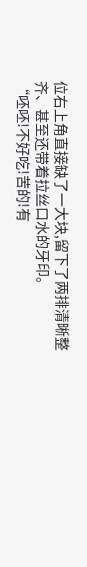位右上角直接缺了一大块,留下了两排清晰整齐、甚至还带着拉丝口水的牙印。
“呸呸!不好吃!苦的!有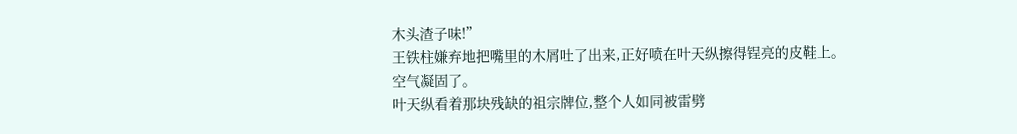木头渣子味!”
王铁柱嫌弃地把嘴里的木屑吐了出来,正好喷在叶天纵擦得锃亮的皮鞋上。
空气凝固了。
叶天纵看着那块残缺的祖宗牌位,整个人如同被雷劈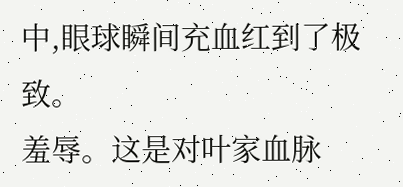中,眼球瞬间充血红到了极致。
羞辱。这是对叶家血脉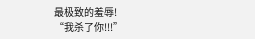最极致的羞辱!
“我杀了你!!!”